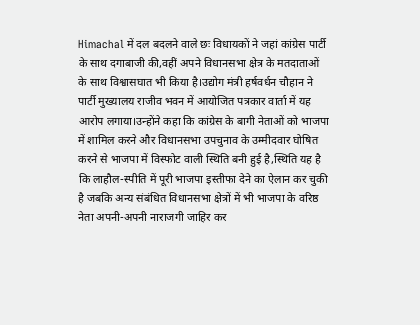Himachal में दल बदलने वाले छः विधायकों ने जहां कांग्रेस पार्टी के साथ दगाबाजी की,वहीं अपने विधानसभा क्षेत्र के मतदाताओं के साथ विश्वासघात भी किया है।उद्योग मंत्री हर्षवर्धन चौहान ने पार्टी मुख्यालय राजीव भवन में आयोजित पत्रकार वार्ता में यह आरोप लगाया।उन्होंने कहा कि कांग्रेस के बागी नेताओं को भाजपा में शामिल करने और विधानसभा उपचुनाव के उम्मीदवार घोषित करने से भाजपा में विस्फोट वाली स्थिति बनी हुई है,स्थिति यह है कि लाहौल-स्पीति में पूरी भाजपा इस्तीफा देने का ऐलान कर चुकी है जबकि अन्य संबंधित विधानसभा क्षेत्रों में भी भाजपा के वरिष्ठ नेता अपनी-अपनी नाराजगी जाहिर कर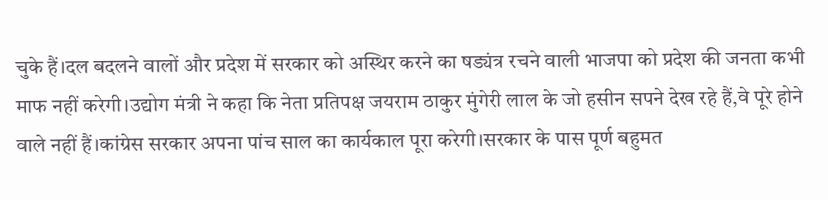चुके हैं।दल बदलने वालों और प्रदेश में सरकार को अस्थिर करने का षड्यंत्र रचने वाली भाजपा को प्रदेश की जनता कभी माफ नहीं करेगी।उद्योग मंत्री ने कहा कि नेता प्रतिपक्ष जयराम ठाकुर मुंगेरी लाल के जो हसीन सपने देख रहे हैं,वे पूरे होने वाले नहीं हैं।कांग्रेस सरकार अपना पांच साल का कार्यकाल पूरा करेगी।सरकार के पास पूर्ण बहुमत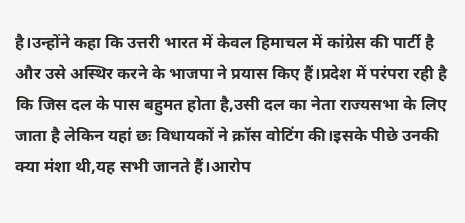है।उन्होंने कहा कि उत्तरी भारत में केवल हिमाचल में कांग्रेस की पार्टी है और उसे अस्थिर करने के भाजपा ने प्रयास किए हैं।प्रदेश में परंपरा रही है कि जिस दल के पास बहुमत होता है,उसी दल का नेता राज्यसभा के लिए जाता है लेकिन यहां छः विधायकों ने क्रॉस वोटिंग की।इसके पीछे उनकी क्या मंशा थी,यह सभी जानते हैं।आरोप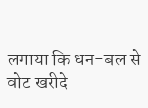लगाया कि धन-बल से वोट खरीदे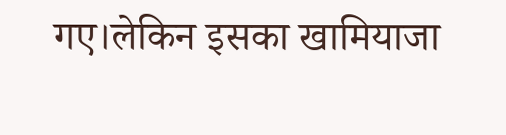गए।लेकिन इसका खामियाजा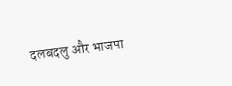दलबदलु और भाजपा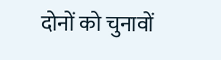दोनों को चुनावों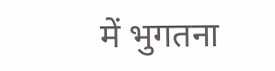में भुगतना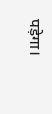पड़ेगा।